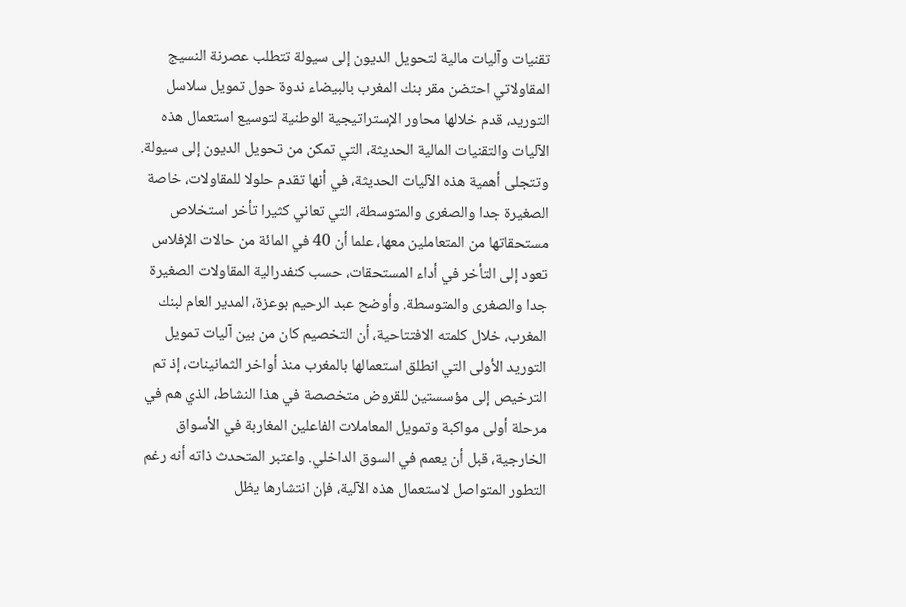تقنيات وآليات مالية لتحويل الديون إلى سيولة تتطلب عصرنة النسيج المقاولاتي احتضن مقر بنك المغرب بالبيضاء ندوة حول تمويل سلاسل التوريد، قدم خلالها محاور الإستراتيجية الوطنية لتوسيع استعمال هذه الآليات والتقنيات المالية الحديثة، التي تمكن من تحويل الديون إلى سيولة. وتتجلى أهمية هذه الآليات الحديثة، في أنها تقدم حلولا للمقاولات، خاصة الصغيرة جدا والصغرى والمتوسطة، التي تعاني كثيرا تأخر استخلاص مستحقاتها من المتعاملين معها، علما أن 40 في المائة من حالات الإفلاس تعود إلى التأخر في أداء المستحقات، حسب كنفدرالية المقاولات الصغيرة جدا والصغرى والمتوسطة. وأوضح عبد الرحيم بوعزة، المدير العام لبنك المغرب، خلال كلمته الافتتاحية، أن التخصيم كان من بين آليات تمويل التوريد الأولى التي انطلق استعمالها بالمغرب منذ أواخر الثمانينات، إذ تم الترخيص إلى مؤسستين للقروض متخصصة في هذا النشاط، الذي هم في مرحلة أولى مواكبة وتمويل المعاملات الفاعلين المغاربة في الأسواق الخارجية، قبل أن يعمم في السوق الداخلي. واعتبر المتحدث ذاته أنه رغم التطور المتواصل لاستعمال هذه الآلية، فإن انتشارها يظل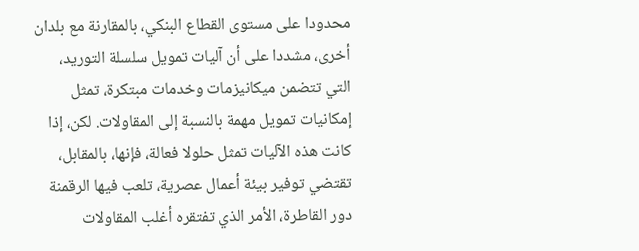محدودا على مستوى القطاع البنكي، بالمقارنة مع بلدان أخرى، مشددا على أن آليات تمويل سلسلة التوريد، التي تتضمن ميكانيزمات وخدمات مبتكرة، تمثل إمكانيات تمويل مهمة بالنسبة إلى المقاولات. لكن، إذا كانت هذه الآليات تمثل حلولا فعالة، فإنها، بالمقابل، تقتضي توفير بيئة أعمال عصرية، تلعب فيها الرقمنة دور القاطرة، الأمر الذي تفتقره أغلب المقاولات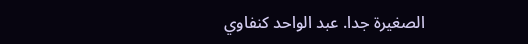الصغيرة جدا. عبد الواحد كنفاوي